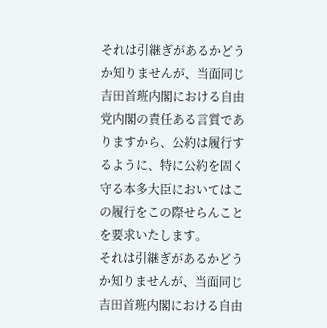それは引継ぎがあるかどうか知りませんが、当面同じ吉田首班内閣における自由党内閣の責任ある言質でありますから、公約は履行するように、特に公約を固く守る本多大臣においてはこの履行をこの際せらんことを要求いたします。
それは引継ぎがあるかどうか知りませんが、当面同じ吉田首班内閣における自由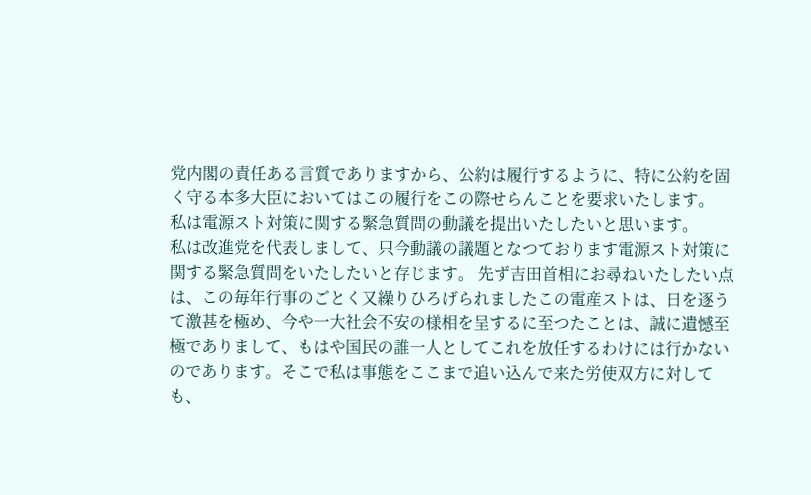党内閣の責任ある言質でありますから、公約は履行するように、特に公約を固く守る本多大臣においてはこの履行をこの際せらんことを要求いたします。
私は電源スト対策に関する緊急質問の動議を提出いたしたいと思います。
私は改進党を代表しまして、只今動議の議題となつております電源スト対策に関する緊急質問をいたしたいと存じます。 先ず吉田首相にお尋ねいたしたい点は、この毎年行事のごとく又繰りひろげられましたこの電産ストは、日を逐うて激甚を極め、今や一大社会不安の様相を呈するに至つたことは、誠に遺憾至極でありまして、もはや国民の誰一人としてこれを放任するわけには行かないのであります。そこで私は事態をここまで追い込んで来た労使双方に対しても、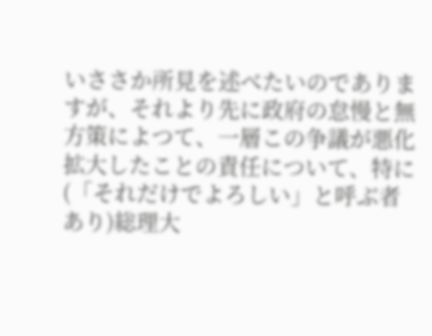いささか所見を述べたいのでありますが、それより先に政府の怠慢と無方策によつて、一層この争議が悪化拡大したことの責任について、特に(「それだけでよろしい」と呼ぶ者あり)総理大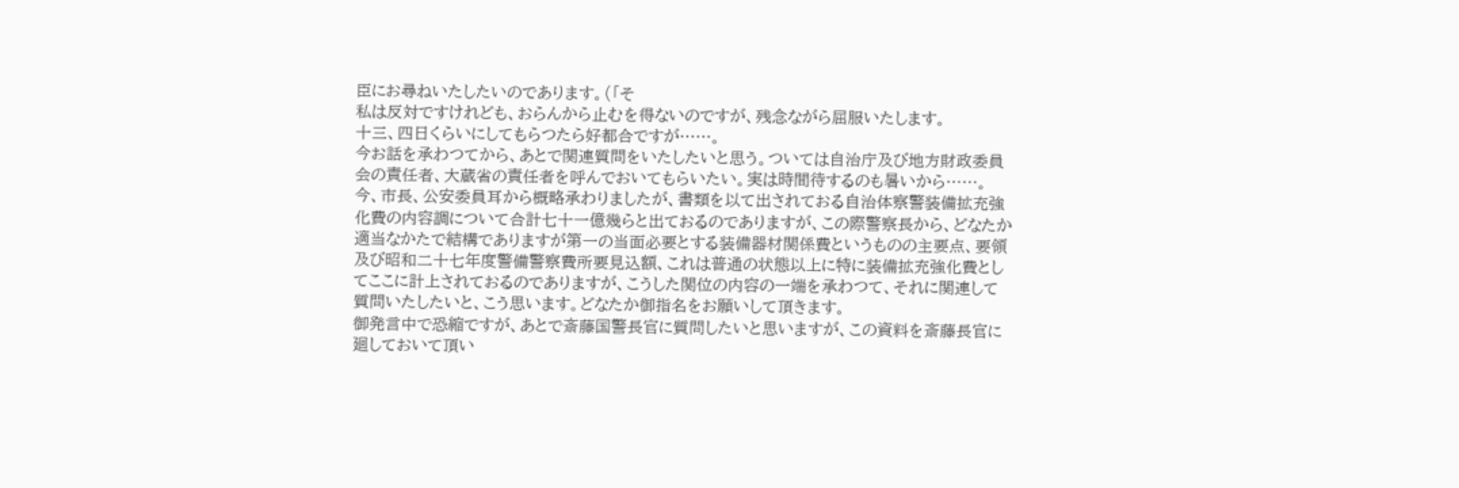臣にお尋ねいたしたいのであります。(「そ
私は反対ですけれども、おらんから止むを得ないのですが、残念ながら屈服いたします。
十三、四日くらいにしてもらつたら好都合ですが……。
今お話を承わつてから、あとで関連質問をいたしたいと思う。ついては自治庁及び地方財政委員会の責任者、大蔵省の責任者を呼んでおいてもらいたい。実は時間待するのも暑いから……。
今、市長、公安委員耳から概略承わりましたが、書類を以て出されておる自治体察警装備拡充強化費の内容調について合計七十一億幾らと出ておるのでありますが、この際警察長から、どなたか適当なかたで結構でありますが第一の当面必要とする装備器材関係費というものの主要点、要領及び昭和二十七年度警備警察費所要見込額、これは普通の状態以上に特に装備拡充強化費としてここに計上されておるのでありますが、こうした関位の内容の一端を承わつて、それに関連して質問いたしたいと、こう思います。どなたか御指名をお願いして頂きます。
御発言中で恐縮ですが、あとで斎藤国警長官に質問したいと思いますが、この資料を斎藤長官に廻しておいて頂い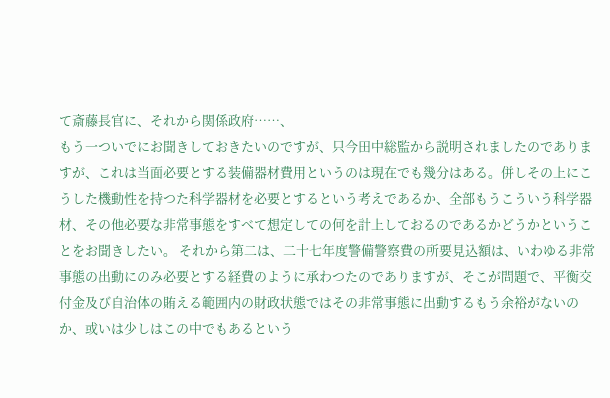て斎藤長官に、それから関係政府……、
もう一ついでにお聞きしておきたいのですが、只今田中総監から説明されましたのでありますが、これは当面必要とする装備器材費用というのは現在でも幾分はある。併しその上にこうした機動性を持つた科学器材を必要とするという考えであるか、全部もうこういう科学器材、その他必要な非常事態をすべて想定しての何を計上しておるのであるかどうかということをお聞きしたい。 それから第二は、二十七年度警備警察費の所要見込額は、いわゆる非常事態の出動にのみ必要とする経費のように承わつたのでありますが、そこが問題で、平衡交付金及び自治体の賄える範囲内の財政状態ではその非常事態に出動するもう余裕がないのか、或いは少しはこの中でもあるという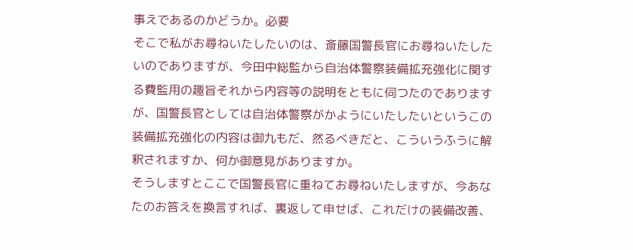事えであるのかどうか。必要
そこで私がお尋ねいたしたいのは、斎藤国警長官にお尋ねいたしたいのでありますが、今田中総監から自治体警察装備拡充強化に関する費監用の趣旨それから内容等の説明をともに伺つたのでありますが、国警長官としては自治体警察がかようにいたしたいというこの装備拡充強化の内容は御九もだ、然るべきだと、こういうふうに解釈されますか、何か御意見がありますか。
そうしますとここで国警長官に重ねてお尋ねいたしますが、今あなたのお答えを換言すれば、裏返して申せば、これだけの装備改善、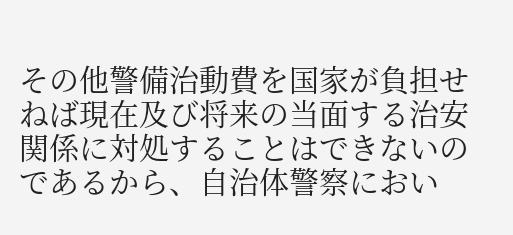その他警備治動費を国家が負担せねば現在及び将来の当面する治安関係に対処することはできないのであるから、自治体警察におい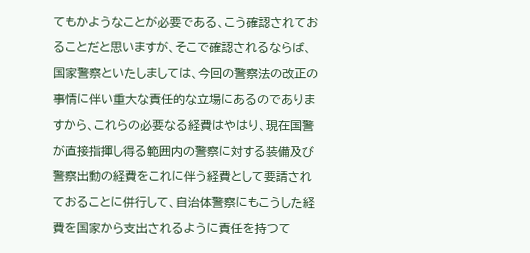てもかようなことが必要である、こう確認されておることだと思いますが、そこで確認されるならば、国家警察といたしましては、今回の警察法の改正の事情に伴い重大な責任的な立場にあるのでありますから、これらの必要なる経費はやはり、現在国警が直接指揮し得る範囲内の警察に対する装備及び警察出動の経費をこれに伴う経費として要請されておることに併行して、自治体警察にもこうした経費を国家から支出されるように責任を持つて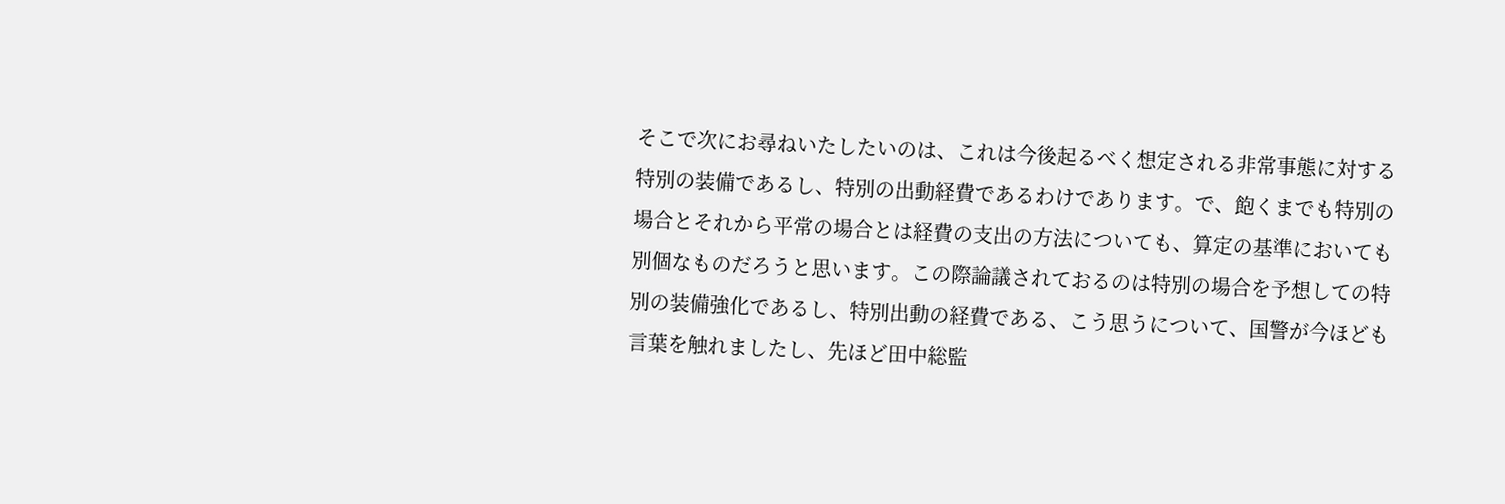そこで次にお尋ねいたしたいのは、これは今後起るべく想定される非常事態に対する特別の装備であるし、特別の出動経費であるわけであります。で、飽くまでも特別の場合とそれから平常の場合とは経費の支出の方法についても、算定の基準においても別個なものだろうと思います。この際論議されておるのは特別の場合を予想しての特別の装備強化であるし、特別出動の経費である、こう思うについて、国警が今ほども言葉を触れましたし、先ほど田中総監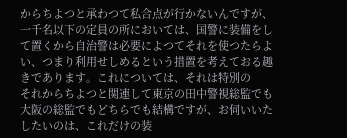からちよつと承わつて私合点が行かないんですが、一千名以下の定員の所においては、国警に装備をして置くから自治警は必要によつてそれを使つたらよい、つまり利用せしめるという措置を考えておる趣きであります。これについては、それは特別の
それからちよつと関連して東京の田中警視総監でも大阪の総監でもどちらでも結構ですが、お伺いいたしたいのは、これだけの装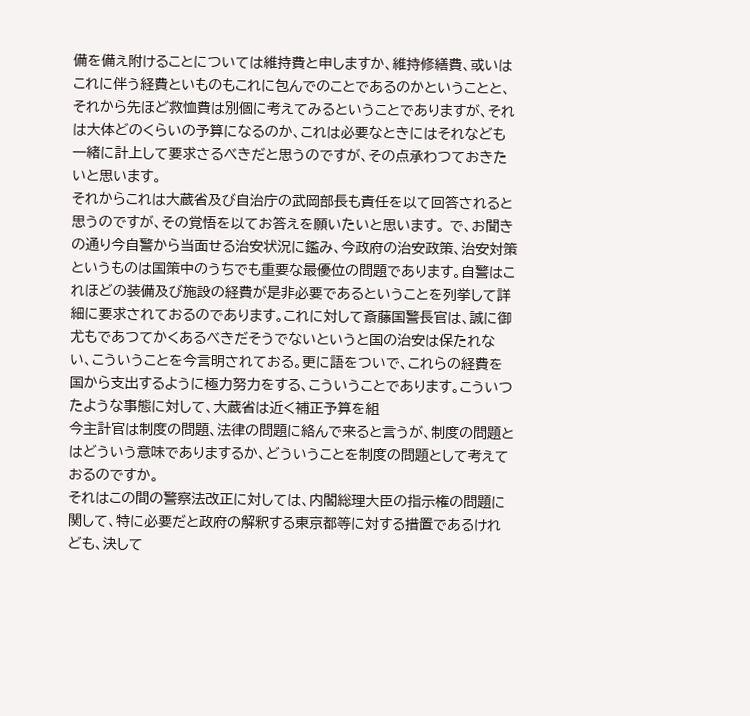備を備え附けることについては維持費と申しますか、維持修繕費、或いはこれに伴う経費といものもこれに包んでのことであるのかということと、それから先ほど救恤費は別個に考えてみるということでありますが、それは大体どのくらいの予算になるのか、これは必要なときにはそれなども一緒に計上して要求さるべきだと思うのですが、その点承わつておきたいと思います。
それからこれは大蔵省及び自治庁の武岡部長も責任を以て回答されると思うのですが、その覚悟を以てお答えを願いたいと思います。 で、お聞きの通り今自警から当面せる治安状況に鑑み、今政府の治安政策、治安対策というものは国策中のうちでも重要な最優位の問題であります。自警はこれほどの装備及び施設の経費が是非必要であるということを列挙して詳細に要求されておるのであります。これに対して斎藤国警長官は、誠に御尤もであつてかくあるべきだそうでないというと国の治安は保たれない、こういうことを今言明されておる。更に語をついで、これらの経費を国から支出するように極力努力をする、こういうことであります。こういつたような事態に対して、大蔵省は近く補正予算を組
今主計官は制度の問題、法律の問題に絡んで来ると言うが、制度の問題とはどういう意味でありまするか、どういうことを制度の問題として考えておるのですか。
それはこの間の警察法改正に対しては、内閣総理大臣の指示権の問題に関して、特に必要だと政府の解釈する東京都等に対する措置であるけれども、決して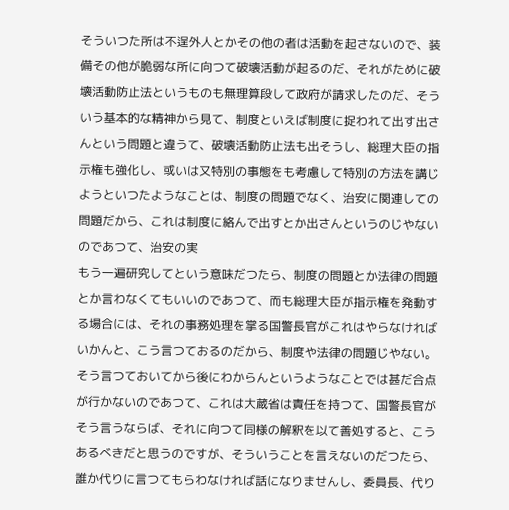そういつた所は不逞外人とかその他の者は活動を起さないので、装備その他が脆弱な所に向つて破壊活動が起るのだ、それがために破壊活動防止法というものも無理算段して政府が請求したのだ、そういう基本的な精神から見て、制度といえば制度に捉われて出す出さんという問題と違うて、破壊活動防止法も出そうし、総理大臣の指示権も強化し、或いは又特別の事態をも考慮して特別の方法を講じようといつたようなことは、制度の問題でなく、治安に関連しての問題だから、これは制度に絡んで出すとか出さんというのじやないのであつて、治安の実
もう一遍研究してという意味だつたら、制度の問題とか法律の問題とか言わなくてもいいのであつて、而も総理大臣が指示権を発動する場合には、それの事務処理を掌る国警長官がこれはやらなければいかんと、こう言つておるのだから、制度や法律の問題じやない。そう言つておいてから後にわからんというようなことでは甚だ合点が行かないのであつて、これは大蔵省は責任を持つて、国警長官がそう言うならば、それに向つて同様の解釈を以て善処すると、こうあるべきだと思うのですが、そういうことを言えないのだつたら、誰か代りに言つてもらわなければ話になりませんし、委員長、代り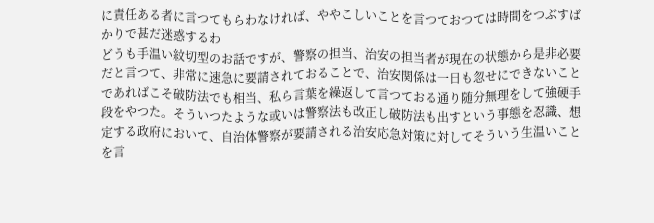に責任ある者に言つてもらわなければ、ややこしいことを言つておつては時間をつぶすばかりで甚だ迷惑するわ
どうも手温い紋切型のお話ですが、警察の担当、治安の担当者が現在の状態から是非必要だと言つて、非常に速急に要請されておることで、治安関係は一日も忽せにできないことであればこそ破防法でも相当、私ら言葉を繰返して言つておる通り随分無理をして強硬手段をやつた。そういつたような或いは警察法も改正し破防法も出すという事態を忍識、想定する政府において、自治体警察が要請される治安応急対策に対してそういう生温いことを言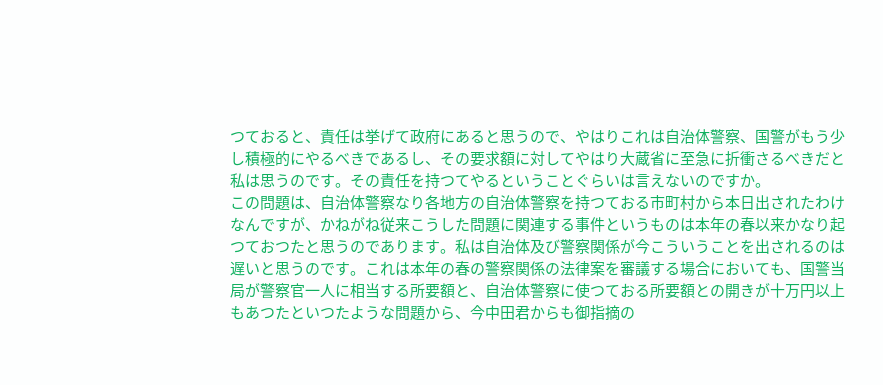つておると、責任は挙げて政府にあると思うので、やはりこれは自治体警察、国警がもう少し積極的にやるべきであるし、その要求額に対してやはり大蔵省に至急に折衝さるべきだと私は思うのです。その責任を持つてやるということぐらいは言えないのですか。
この問題は、自治体警察なり各地方の自治体警察を持つておる市町村から本日出されたわけなんですが、かねがね従来こうした問題に関連する事件というものは本年の春以来かなり起つておつたと思うのであります。私は自治体及び警察関係が今こういうことを出されるのは遅いと思うのです。これは本年の春の警察関係の法律案を審議する場合においても、国警当局が警察官一人に相当する所要額と、自治体警察に使つておる所要額との開きが十万円以上もあつたといつたような問題から、今中田君からも御指摘の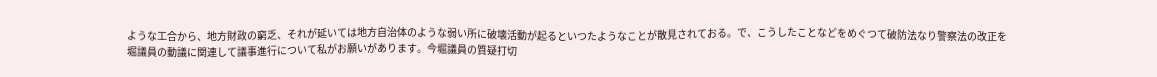ような工合から、地方財政の窮乏、それが延いては地方自治体のような弱い所に破壊活動が起るといつたようなことが散見されておる。で、こうしたことなどをめぐつて破防法なり警察法の改正を
堀議員の動議に関連して議事進行について私がお願いがあります。今堀議員の質疑打切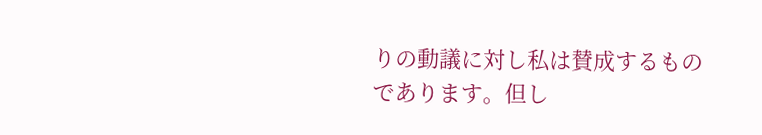りの動議に対し私は賛成するものであります。但し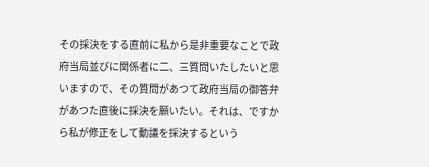その採決をする直前に私から是非重要なことで政府当局並びに関係者に二、三質問いたしたいと思いますので、その質問があつて政府当局の御答弁があつた直後に採決を願いたい。それは、ですから私が修正をして動議を採決するという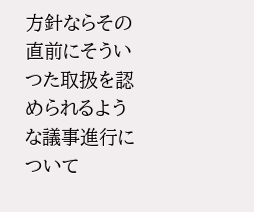方針ならその直前にそういつた取扱を認められるような議事進行について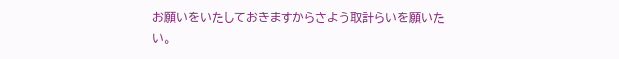お願いをいたしておきますからさよう取計らいを願いたい。